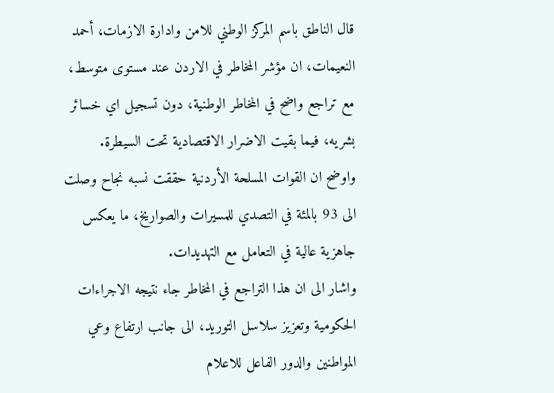قال الناطق باسم المركز الوطني للامن وادارة الازمات، أحمد النعيمات، ان مؤشر المخاطر في الاردن عند مستوى متوسط، مع تراجع واضح في المخاطر الوطنية، دون تسجيل اي خسائر بشريه، فيما بقيت الاضرار الاقتصادية تحت السيطرة.
واوضح ان القوات المسلحة الأردنية حققت نسبه نجاح وصلت الى 93 بالمئة في التصدي للمسيرات والصواريخ، ما يعكس جاهزية عالية في التعامل مع التهديدات.
واشار الى ان هذا التراجع في المخاطر جاء نتيجه الاجراءات الحكومية وتعزيز سلاسل التوريد، الى جانب ارتفاع وعي المواطنين والدور الفاعل للاعلام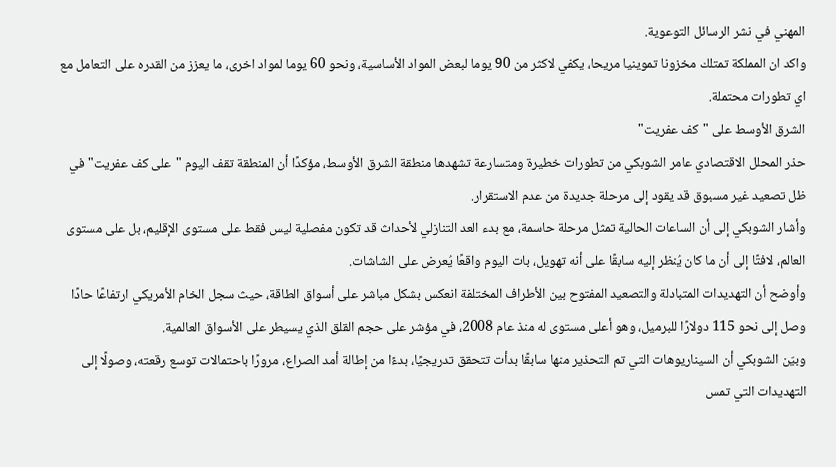المهني في نشر الرسائل التوعوية.
واكد ان المملكة تمتلك مخزونا تموينيا مريحا، يكفي لاكثر من 90 يوما لبعض المواد الأساسية، ونحو 60 يوما لمواد اخرى، ما يعزز من القدره على التعامل مع اي تطورات محتملة.
الشرق الأوسط على "كف عفريت"
حذر المحلل الاقتصادي عامر الشوبكي من تطورات خطيرة ومتسارعة تشهدها منطقة الشرق الأوسط، مؤكدًا أن المنطقة تقف اليوم "على كف عفريت" في ظل تصعيد غير مسبوق قد يقود إلى مرحلة جديدة من عدم الاستقرار.
وأشار الشوبكي إلى أن الساعات الحالية تمثل مرحلة حاسمة، مع بدء العد التنازلي لأحداث قد تكون مفصلية ليس فقط على مستوى الإقليم، بل على مستوى العالم، لافتًا إلى أن ما كان يُنظر إليه سابقًا على أنه تهويل، بات اليوم واقعًا يُعرض على الشاشات.
وأوضح أن التهديدات المتبادلة والتصعيد المفتوح بين الأطراف المختلفة انعكس بشكل مباشر على أسواق الطاقة، حيث سجل الخام الأمريكي ارتفاعًا حادًا وصل إلى نحو 115 دولارًا للبرميل، وهو أعلى مستوى له منذ عام 2008، في مؤشر على حجم القلق الذي يسيطر على الأسواق العالمية.
وبيّن الشوبكي أن السيناريوهات التي تم التحذير منها سابقًا بدأت تتحقق تدريجيًا، بدءًا من إطالة أمد الصراع، مرورًا باحتمالات توسع رقعته، وصولًا إلى التهديدات التي تمس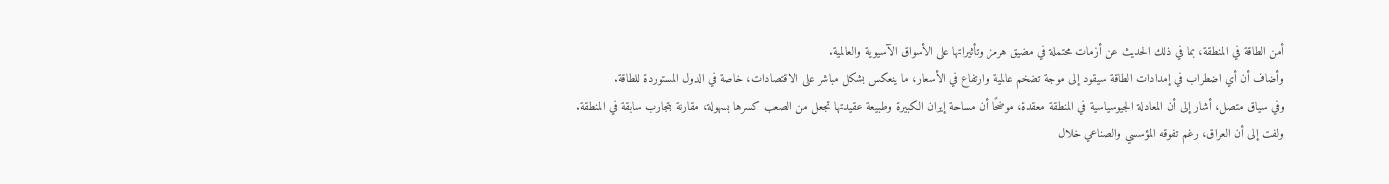أمن الطاقة في المنطقة، بما في ذلك الحديث عن أزمات محتملة في مضيق هرمز وتأثيراتها على الأسواق الآسيوية والعالمية.
وأضاف أن أي اضطراب في إمدادات الطاقة سيقود إلى موجة تضخم عالمية وارتفاع في الأسعار، ما ينعكس بشكل مباشر على الاقتصادات، خاصة في الدول المستوردة للطاقة.
وفي سياق متصل، أشار إلى أن المعادلة الجيوسياسية في المنطقة معقدة، موضحًا أن مساحة إيران الكبيرة وطبيعة عقيدتها تجعل من الصعب كسرها بسهولة، مقارنة بتجارب سابقة في المنطقة.
ولفت إلى أن العراق، رغم تفوقه المؤسسي والصناعي خلال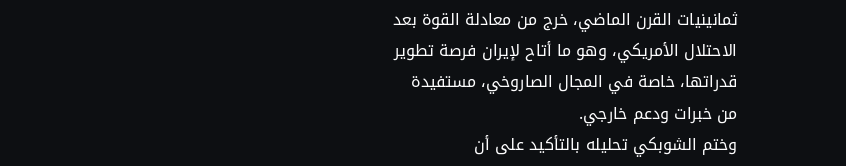ثمانينيات القرن الماضي، خرج من معادلة القوة بعد الاحتلال الأمريكي، وهو ما أتاح لإيران فرصة تطوير قدراتها، خاصة في المجال الصاروخي، مستفيدة من خبرات ودعم خارجي.
وختم الشوبكي تحليله بالتأكيد على أن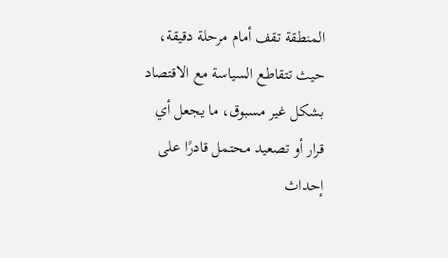المنطقة تقف أمام مرحلة دقيقة، حيث تتقاطع السياسة مع الاقتصاد بشكل غير مسبوق، ما يجعل أي قرار أو تصعيد محتمل قادرًا على إحداث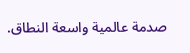صدمة عالمية واسعة النطاق.